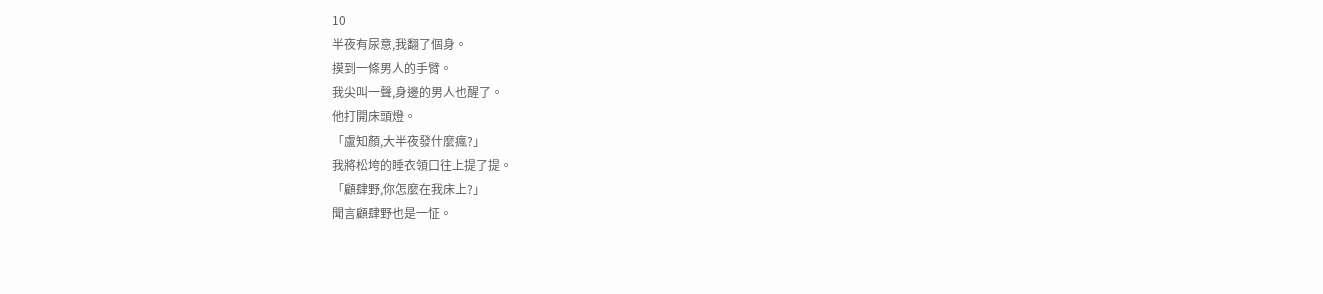10
半夜有尿意,我翻了個身。
摸到一條男人的手臂。
我尖叫一聲,身邊的男人也醒了。
他打開床頭燈。
「盧知顏,大半夜發什麼瘋?」
我將松垮的睡衣領口往上提了提。
「顧肆野,你怎麼在我床上?」
聞言顧肆野也是一怔。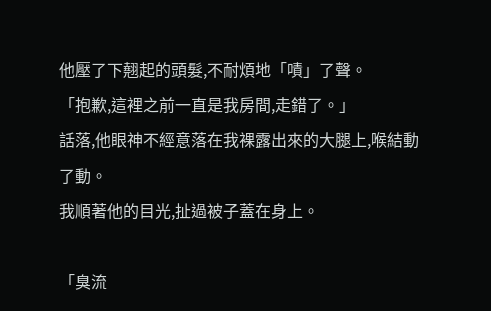他壓了下翹起的頭髮,不耐煩地「嘖」了聲。
「抱歉,這裡之前一直是我房間,走錯了。」
話落,他眼神不經意落在我裸露出來的大腿上,喉結動了動。
我順著他的目光,扯過被子蓋在身上。

「臭流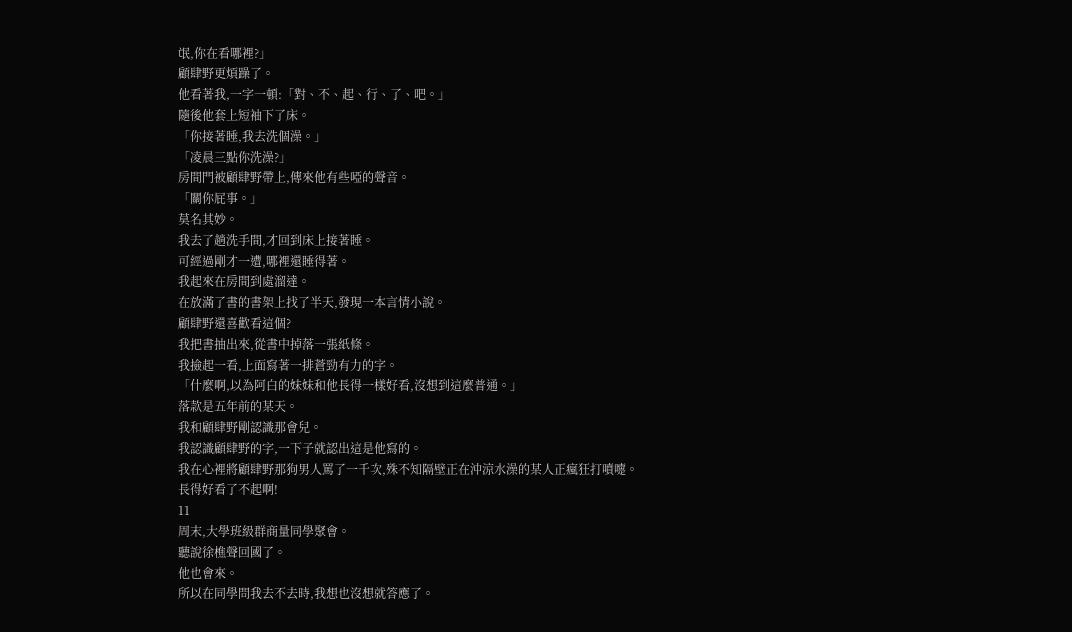氓,你在看哪裡?」
顧肆野更煩躁了。
他看著我,一字一頓:「對、不、起、行、了、吧。」
隨後他套上短袖下了床。
「你接著睡,我去洗個澡。」
「凌晨三點你洗澡?」
房間門被顧肆野帶上,傳來他有些啞的聲音。
「關你屁事。」
莫名其妙。
我去了趟洗手間,才回到床上接著睡。
可經過剛才一遭,哪裡還睡得著。
我起來在房間到處溜達。
在放滿了書的書架上找了半天,發現一本言情小說。
顧肆野還喜歡看這個?
我把書抽出來,從書中掉落一張紙條。
我撿起一看,上面寫著一排蒼勁有力的字。
「什麼啊,以為阿白的妹妹和他長得一樣好看,沒想到這麼普通。」
落款是五年前的某天。
我和顧肆野剛認識那會兒。
我認識顧肆野的字,一下子就認出這是他寫的。
我在心裡將顧肆野那狗男人罵了一千次,殊不知隔壁正在沖涼水澡的某人正瘋狂打噴嚏。
長得好看了不起啊!
11
周末,大學班級群商量同學聚會。
聽說徐樵聲回國了。
他也會來。
所以在同學問我去不去時,我想也沒想就答應了。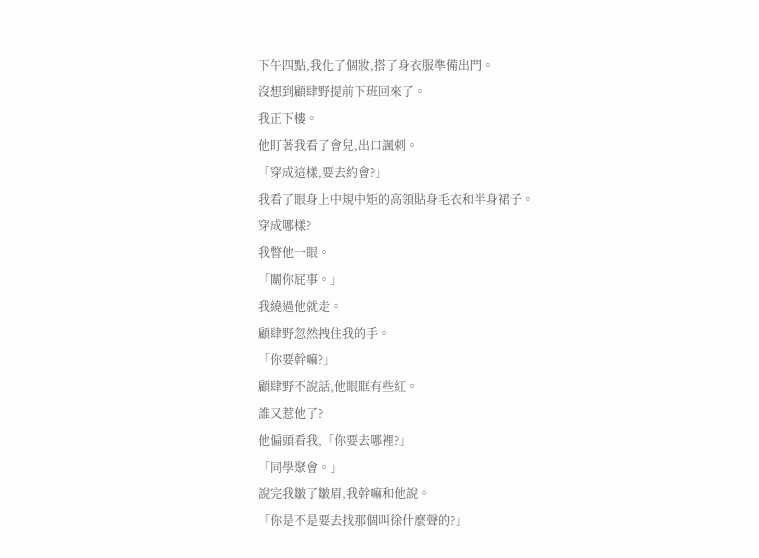下午四點,我化了個妝,搭了身衣服準備出門。
沒想到顧肆野提前下班回來了。
我正下樓。
他盯著我看了會兒,出口諷刺。
「穿成這樣,要去約會?」
我看了眼身上中規中矩的高領貼身毛衣和半身裙子。
穿成哪樣?
我瞥他一眼。
「關你屁事。」
我繞過他就走。
顧肆野忽然拽住我的手。
「你要幹嘛?」
顧肆野不說話,他眼眶有些紅。
誰又惹他了?
他偏頭看我,「你要去哪裡?」
「同學聚會。」
說完我皺了皺眉,我幹嘛和他說。
「你是不是要去找那個叫徐什麼聲的?」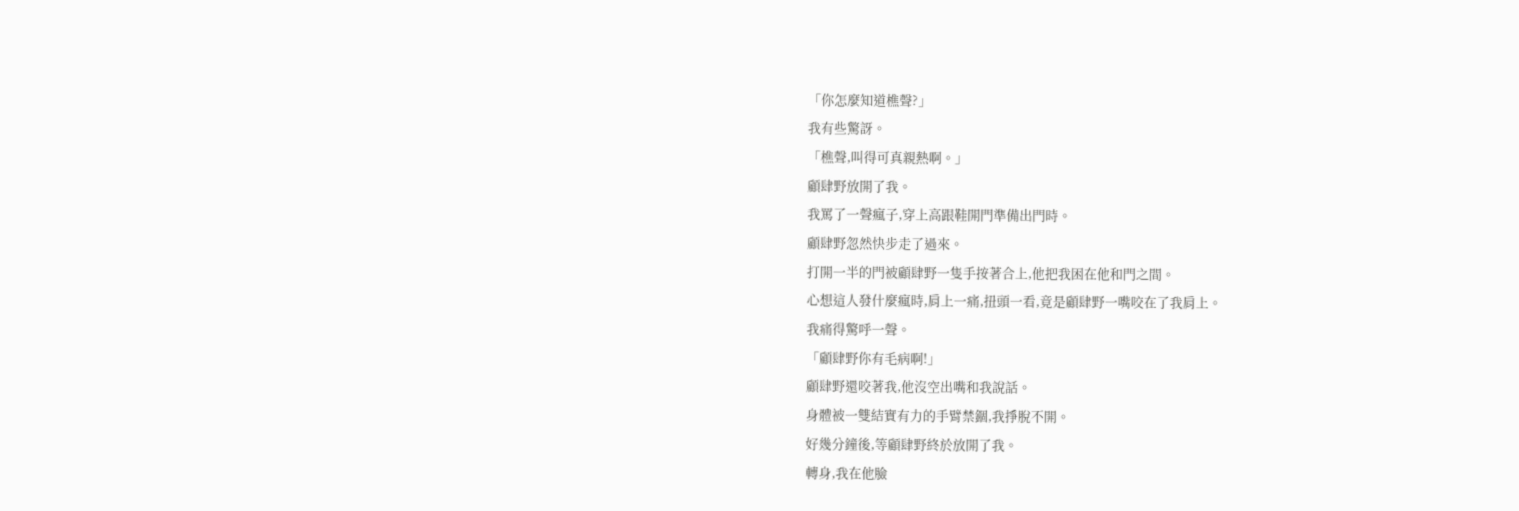「你怎麼知道樵聲?」
我有些驚訝。
「樵聲,叫得可真親熱啊。」
顧肆野放開了我。
我罵了一聲瘋子,穿上高跟鞋開門準備出門時。
顧肆野忽然快步走了過來。
打開一半的門被顧肆野一隻手按著合上,他把我困在他和門之間。
心想這人發什麼瘋時,肩上一痛,扭頭一看,竟是顧肆野一嘴咬在了我肩上。
我痛得驚呼一聲。
「顧肆野你有毛病啊!」
顧肆野還咬著我,他沒空出嘴和我說話。
身體被一雙結實有力的手臂禁錮,我掙脫不開。
好幾分鐘後,等顧肆野終於放開了我。
轉身,我在他臉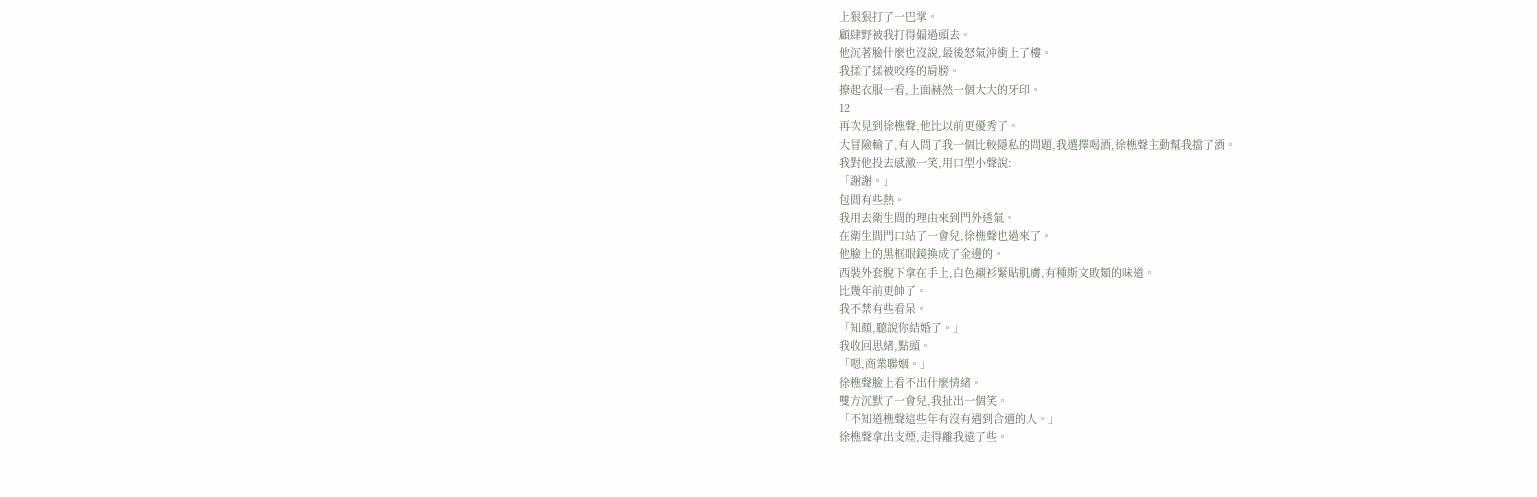上狠狠打了一巴掌。
顧肆野被我打得偏過頭去。
他沉著臉什麼也沒說,最後怒氣沖衝上了樓。
我揉了揉被咬疼的肩膀。
撩起衣服一看,上面赫然一個大大的牙印。
12
再次見到徐樵聲,他比以前更優秀了。
大冒險輸了,有人問了我一個比較隱私的問題,我選擇喝酒,徐樵聲主動幫我擋了酒。
我對他投去感激一笑,用口型小聲說:
「謝謝。」
包間有些熱。
我用去衛生間的理由來到門外透氣。
在衛生間門口站了一會兒,徐樵聲也過來了。
他臉上的黑框眼鏡換成了金邊的。
西裝外套脫下拿在手上,白色襯衫緊貼肌膚,有種斯文敗類的味道。
比幾年前更帥了。
我不禁有些看呆。
「知顏,聽說你結婚了。」
我收回思緒,點頭。
「嗯,商業聯姻。」
徐樵聲臉上看不出什麼情緒。
雙方沉默了一會兒,我扯出一個笑。
「不知道樵聲這些年有沒有遇到合適的人。」
徐樵聲拿出支煙,走得離我遠了些。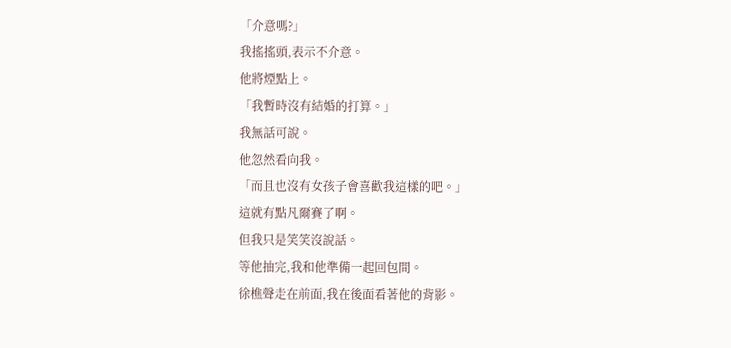「介意嗎?」
我搖搖頭,表示不介意。
他將煙點上。
「我暫時沒有結婚的打算。」
我無話可說。
他忽然看向我。
「而且也沒有女孩子會喜歡我這樣的吧。」
這就有點凡爾賽了啊。
但我只是笑笑沒說話。
等他抽完,我和他準備一起回包間。
徐樵聲走在前面,我在後面看著他的背影。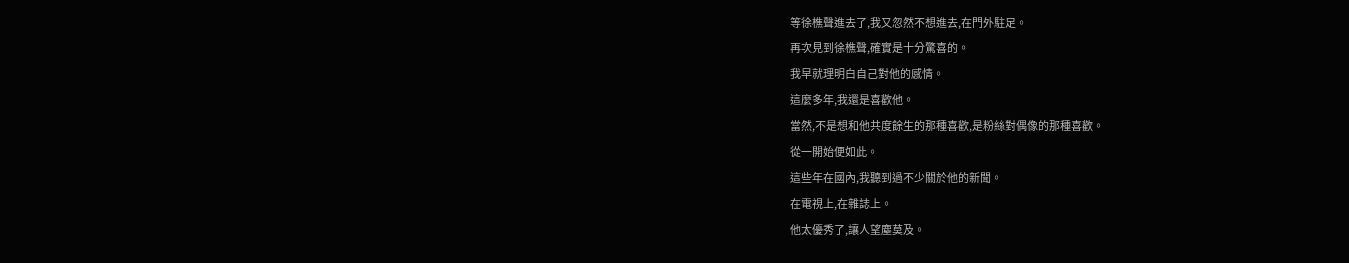等徐樵聲進去了,我又忽然不想進去,在門外駐足。
再次見到徐樵聲,確實是十分驚喜的。
我早就理明白自己對他的感情。
這麼多年,我還是喜歡他。
當然,不是想和他共度餘生的那種喜歡,是粉絲對偶像的那種喜歡。
從一開始便如此。
這些年在國內,我聽到過不少關於他的新聞。
在電視上,在雜誌上。
他太優秀了,讓人望塵莫及。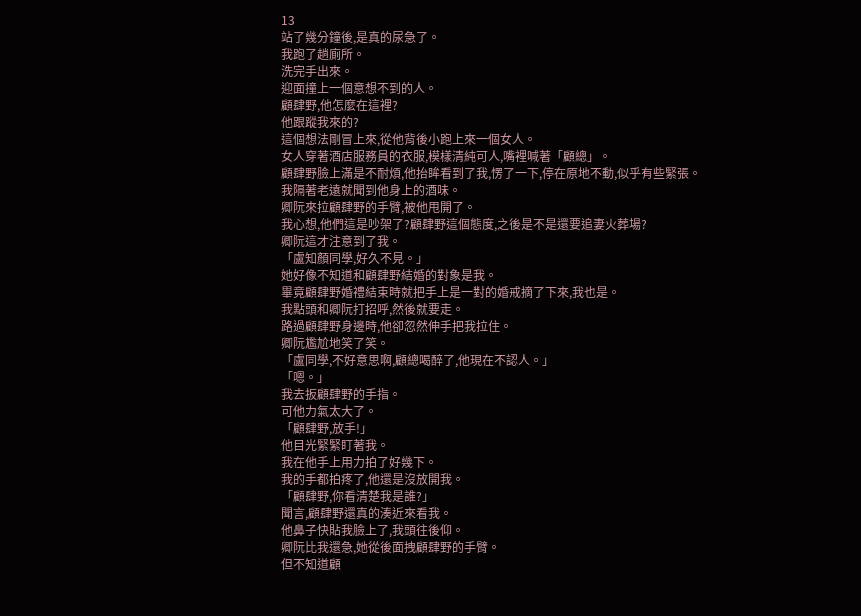13
站了幾分鐘後,是真的尿急了。
我跑了趟廁所。
洗完手出來。
迎面撞上一個意想不到的人。
顧肆野,他怎麼在這裡?
他跟蹤我來的?
這個想法剛冒上來,從他背後小跑上來一個女人。
女人穿著酒店服務員的衣服,模樣清純可人,嘴裡喊著「顧總」。
顧肆野臉上滿是不耐煩,他抬眸看到了我,愣了一下,停在原地不動,似乎有些緊張。
我隔著老遠就聞到他身上的酒味。
卿阮來拉顧肆野的手臂,被他甩開了。
我心想,他們這是吵架了?顧肆野這個態度,之後是不是還要追妻火葬場?
卿阮這才注意到了我。
「盧知顏同學,好久不見。」
她好像不知道和顧肆野結婚的對象是我。
畢竟顧肆野婚禮結束時就把手上是一對的婚戒摘了下來,我也是。
我點頭和卿阮打招呼,然後就要走。
路過顧肆野身邊時,他卻忽然伸手把我拉住。
卿阮尷尬地笑了笑。
「盧同學,不好意思啊,顧總喝醉了,他現在不認人。」
「嗯。」
我去扳顧肆野的手指。
可他力氣太大了。
「顧肆野,放手!」
他目光緊緊盯著我。
我在他手上用力拍了好幾下。
我的手都拍疼了,他還是沒放開我。
「顧肆野,你看清楚我是誰?」
聞言,顧肆野還真的湊近來看我。
他鼻子快貼我臉上了,我頭往後仰。
卿阮比我還急,她從後面拽顧肆野的手臂。
但不知道顧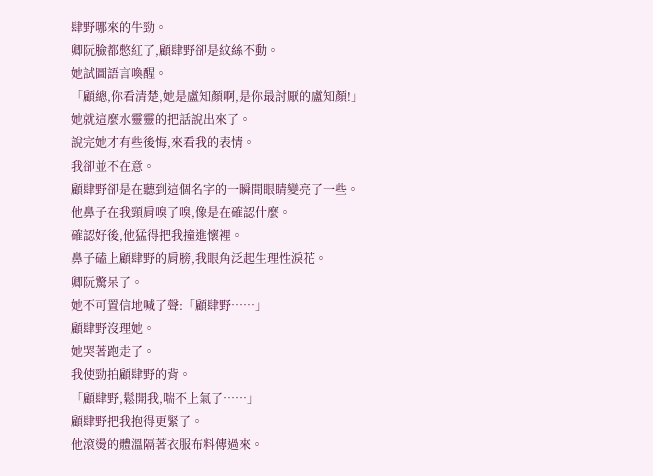肆野哪來的牛勁。
卿阮臉都憋紅了,顧肆野卻是紋絲不動。
她試圖語言喚醒。
「顧總,你看清楚,她是盧知顏啊,是你最討厭的盧知顏!」
她就這麼水靈靈的把話說出來了。
說完她才有些後悔,來看我的表情。
我卻並不在意。
顧肆野卻是在聽到這個名字的一瞬間眼睛變亮了一些。
他鼻子在我頸肩嗅了嗅,像是在確認什麼。
確認好後,他猛得把我撞進懷裡。
鼻子磕上顧肆野的肩膀,我眼角泛起生理性淚花。
卿阮驚呆了。
她不可置信地喊了聲:「顧肆野……」
顧肆野沒理她。
她哭著跑走了。
我使勁拍顧肆野的背。
「顧肆野,鬆開我,喘不上氣了……」
顧肆野把我抱得更緊了。
他滾燙的體溫隔著衣服布料傳過來。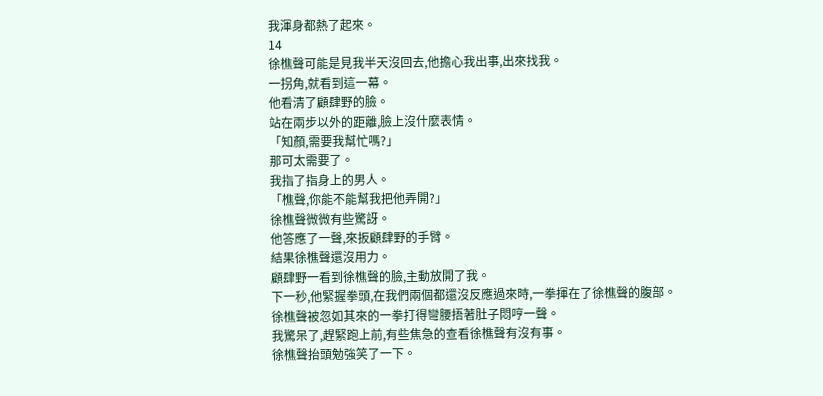我渾身都熱了起來。
14
徐樵聲可能是見我半天沒回去,他擔心我出事,出來找我。
一拐角,就看到這一幕。
他看清了顧肆野的臉。
站在兩步以外的距離,臉上沒什麼表情。
「知顏,需要我幫忙嗎?」
那可太需要了。
我指了指身上的男人。
「樵聲,你能不能幫我把他弄開?」
徐樵聲微微有些驚訝。
他答應了一聲,來扳顧肆野的手臂。
結果徐樵聲還沒用力。
顧肆野一看到徐樵聲的臉,主動放開了我。
下一秒,他緊握拳頭,在我們兩個都還沒反應過來時,一拳揮在了徐樵聲的腹部。
徐樵聲被忽如其來的一拳打得彎腰捂著肚子悶哼一聲。
我驚呆了,趕緊跑上前,有些焦急的查看徐樵聲有沒有事。
徐樵聲抬頭勉強笑了一下。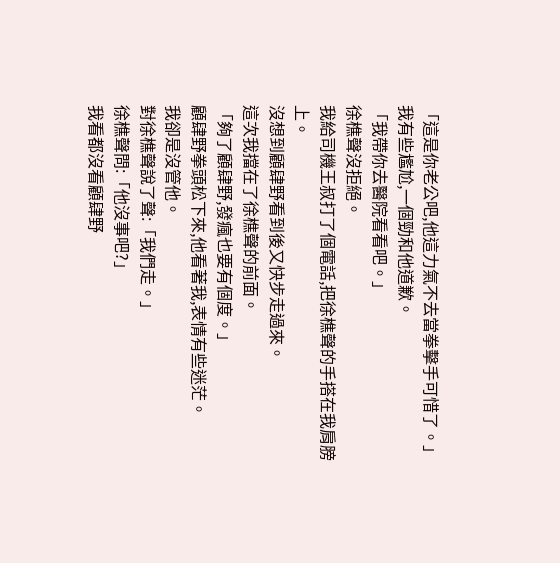「這是你老公吧,他這力氣不去當拳擊手可惜了。」
我有些尷尬,一個勁和他道歉。
「我帶你去醫院看看吧。」
徐樵聲沒拒絕。
我給司機王叔打了個電話,把徐樵聲的手搭在我肩膀上。
沒想到顧肆野看到後又快步走過來。
這次我擋在了徐樵聲的前面。
「夠了顧肆野,發瘋也要有個度。」
顧肆野拳頭松下來,他看著我,表情有些迷茫。
我卻是沒管他。
對徐樵聲說了聲:「我們走。」
徐樵聲問:「他沒事吧?」
我看都沒看顧肆野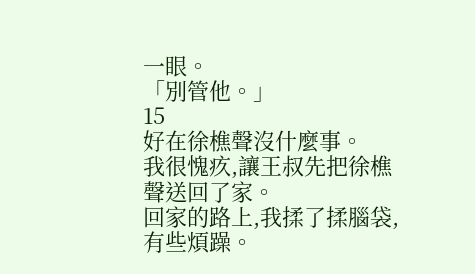一眼。
「別管他。」
15
好在徐樵聲沒什麼事。
我很愧疚,讓王叔先把徐樵聲送回了家。
回家的路上,我揉了揉腦袋,有些煩躁。